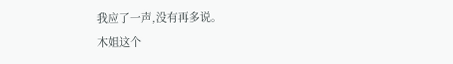我应了一声,没有再多说。
木姐这个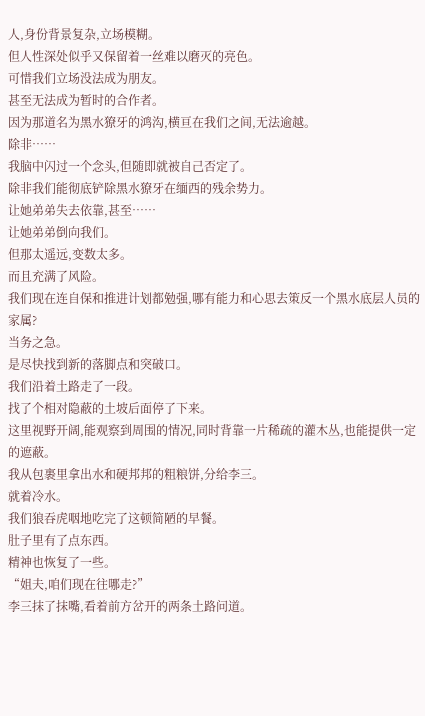人,身份背景复杂,立场模糊。
但人性深处似乎又保留着一丝难以磨灭的亮色。
可惜我们立场没法成为朋友。
甚至无法成为暂时的合作者。
因为那道名为黑水獠牙的鸿沟,横亘在我们之间,无法逾越。
除非……
我脑中闪过一个念头,但随即就被自己否定了。
除非我们能彻底铲除黑水獠牙在缅西的残余势力。
让她弟弟失去依靠,甚至……
让她弟弟倒向我们。
但那太遥远,变数太多。
而且充满了风险。
我们现在连自保和推进计划都勉强,哪有能力和心思去策反一个黑水底层人员的家属?
当务之急。
是尽快找到新的落脚点和突破口。
我们沿着土路走了一段。
找了个相对隐蔽的土坡后面停了下来。
这里视野开阔,能观察到周围的情况,同时背靠一片稀疏的灌木丛,也能提供一定的遮蔽。
我从包裹里拿出水和硬邦邦的粗粮饼,分给李三。
就着冷水。
我们狼吞虎咽地吃完了这顿简陋的早餐。
肚子里有了点东西。
精神也恢复了一些。
“姐夫,咱们现在往哪走?”
李三抹了抹嘴,看着前方岔开的两条土路问道。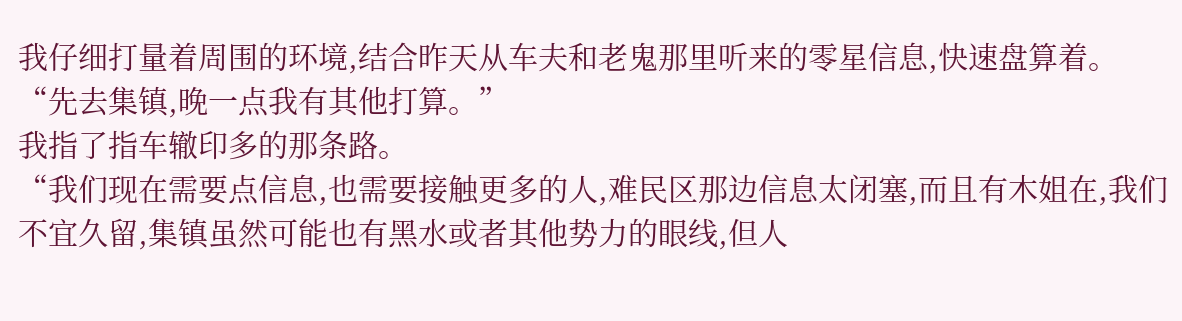我仔细打量着周围的环境,结合昨天从车夫和老鬼那里听来的零星信息,快速盘算着。
“先去集镇,晚一点我有其他打算。”
我指了指车辙印多的那条路。
“我们现在需要点信息,也需要接触更多的人,难民区那边信息太闭塞,而且有木姐在,我们不宜久留,集镇虽然可能也有黑水或者其他势力的眼线,但人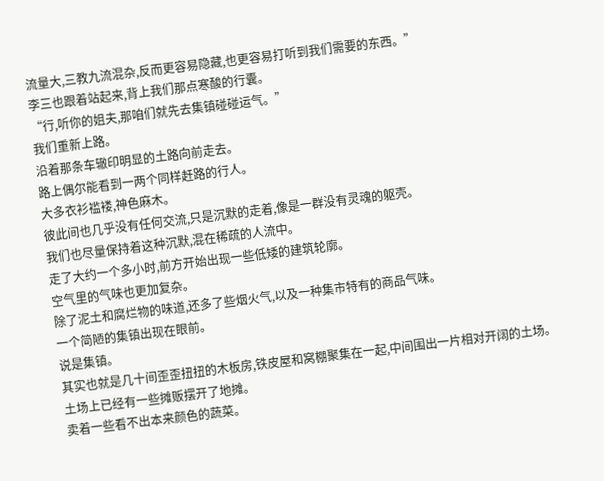流量大,三教九流混杂,反而更容易隐藏,也更容易打听到我们需要的东西。”
李三也跟着站起来,背上我们那点寒酸的行囊。
“行,听你的姐夫,那咱们就先去集镇碰碰运气。”
我们重新上路。
沿着那条车辙印明显的土路向前走去。
路上偶尔能看到一两个同样赶路的行人。
大多衣衫褴褛,神色麻木。
彼此间也几乎没有任何交流,只是沉默的走着,像是一群没有灵魂的躯壳。
我们也尽量保持着这种沉默,混在稀疏的人流中。
走了大约一个多小时,前方开始出现一些低矮的建筑轮廓。
空气里的气味也更加复杂。
除了泥土和腐烂物的味道,还多了些烟火气,以及一种集市特有的商品气味。
一个简陋的集镇出现在眼前。
说是集镇。
其实也就是几十间歪歪扭扭的木板房,铁皮屋和窝棚聚集在一起,中间围出一片相对开阔的土场。
土场上已经有一些摊贩摆开了地摊。
卖着一些看不出本来颜色的蔬菜。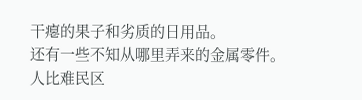干瘪的果子和劣质的日用品。
还有一些不知从哪里弄来的金属零件。
人比难民区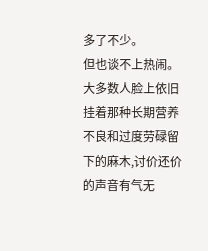多了不少。
但也谈不上热闹。
大多数人脸上依旧挂着那种长期营养不良和过度劳碌留下的麻木,讨价还价的声音有气无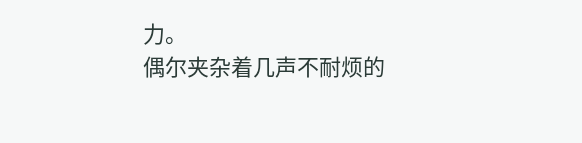力。
偶尔夹杂着几声不耐烦的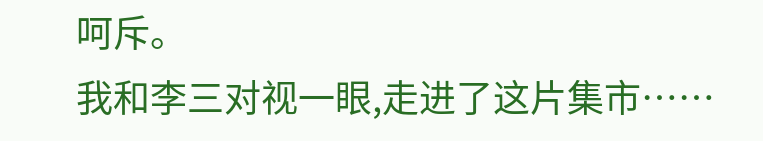呵斥。
我和李三对视一眼,走进了这片集市……